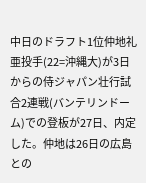中日のドラフト1位仲地礼亜投手(22=沖縄大)が3日からの侍ジャパン壮行試合2連戦(バンテリンドーム)での登板が27日、内定した。仲地は26日の広島との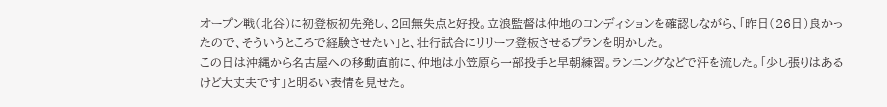オープン戦(北谷)に初登板初先発し、2回無失点と好投。立浪監督は仲地のコンディションを確認しながら、「昨日(26日)良かったので、そういうところで経験させたい」と、壮行試合にリリーフ登板させるプランを明かした。
この日は沖縄から名古屋への移動直前に、仲地は小笠原ら一部投手と早朝練習。ランニングなどで汗を流した。「少し張りはあるけど大丈夫です」と明るい表情を見せた。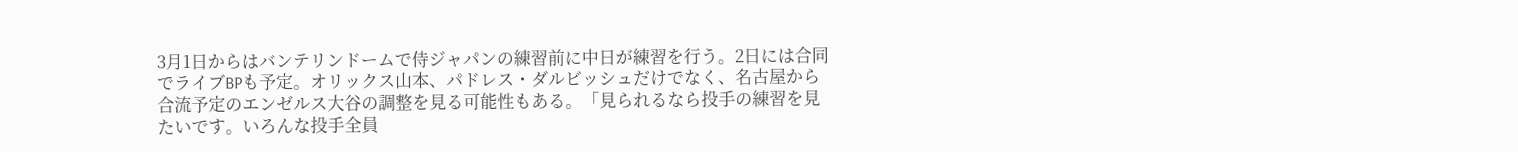3月1日からはバンテリンドームで侍ジャパンの練習前に中日が練習を行う。2日には合同でライブBPも予定。オリックス山本、パドレス・ダルビッシュだけでなく、名古屋から合流予定のエンゼルス大谷の調整を見る可能性もある。「見られるなら投手の練習を見たいです。いろんな投手全員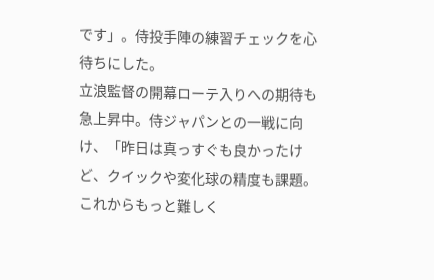です」。侍投手陣の練習チェックを心待ちにした。
立浪監督の開幕ローテ入りへの期待も急上昇中。侍ジャパンとの一戦に向け、「昨日は真っすぐも良かったけど、クイックや変化球の精度も課題。これからもっと難しく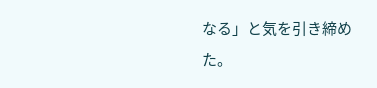なる」と気を引き締めた。